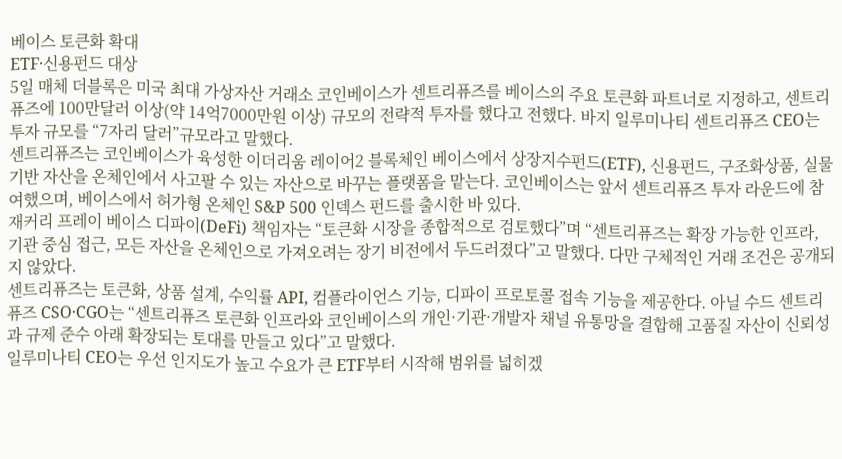베이스 토큰화 확대
ETF·신용펀드 대상
5일 매체 더블록은 미국 최대 가상자산 거래소 코인베이스가 센트리퓨즈를 베이스의 주요 토큰화 파트너로 지정하고, 센트리퓨즈에 100만달러 이상(약 14억7000만원 이상) 규모의 전략적 투자를 했다고 전했다. 바지 일루미나티 센트리퓨즈 CEO는 투자 규모를 “7자리 달러”규모라고 말했다.
센트리퓨즈는 코인베이스가 육성한 이더리움 레이어2 블록체인 베이스에서 상장지수펀드(ETF), 신용펀드, 구조화상품, 실물 기반 자산을 온체인에서 사고팔 수 있는 자산으로 바꾸는 플랫폼을 맡는다. 코인베이스는 앞서 센트리퓨즈 투자 라운드에 참여했으며, 베이스에서 허가형 온체인 S&P 500 인덱스 펀드를 출시한 바 있다.
재커리 프레이 베이스 디파이(DeFi) 책임자는 “토큰화 시장을 종합적으로 검토했다”며 “센트리퓨즈는 확장 가능한 인프라, 기관 중심 접근, 모든 자산을 온체인으로 가져오려는 장기 비전에서 두드러졌다”고 말했다. 다만 구체적인 거래 조건은 공개되지 않았다.
센트리퓨즈는 토큰화, 상품 설계, 수익률 API, 컴플라이언스 기능, 디파이 프로토콜 접속 기능을 제공한다. 아닐 수드 센트리퓨즈 CSO·CGO는 “센트리퓨즈 토큰화 인프라와 코인베이스의 개인·기관·개발자 채널 유통망을 결합해 고품질 자산이 신뢰성과 규제 준수 아래 확장되는 토대를 만들고 있다”고 말했다.
일루미나티 CEO는 우선 인지도가 높고 수요가 큰 ETF부터 시작해 범위를 넓히겠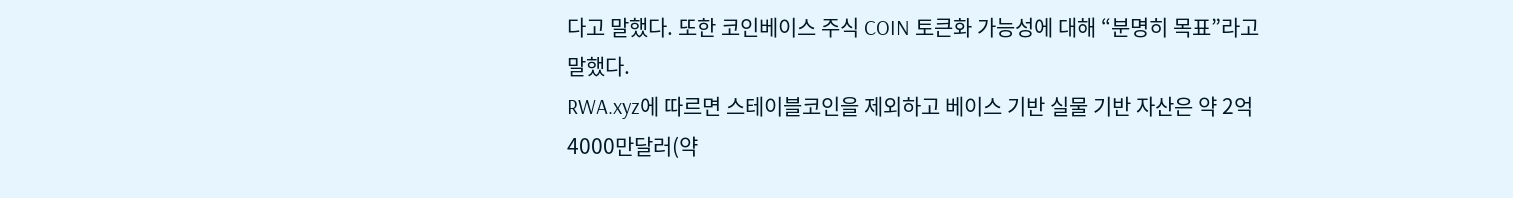다고 말했다. 또한 코인베이스 주식 COIN 토큰화 가능성에 대해 “분명히 목표”라고 말했다.
RWA.xyz에 따르면 스테이블코인을 제외하고 베이스 기반 실물 기반 자산은 약 2억4000만달러(약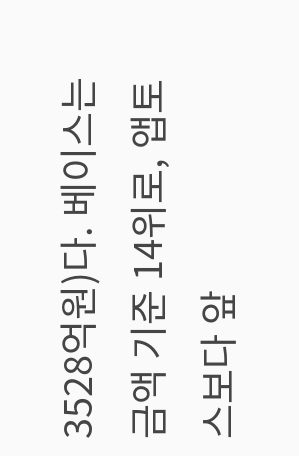3528억원)다. 베이스는 금액 기준 14위로, 앱토스보다 앞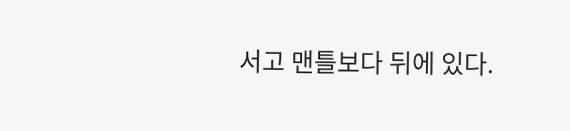서고 맨틀보다 뒤에 있다.